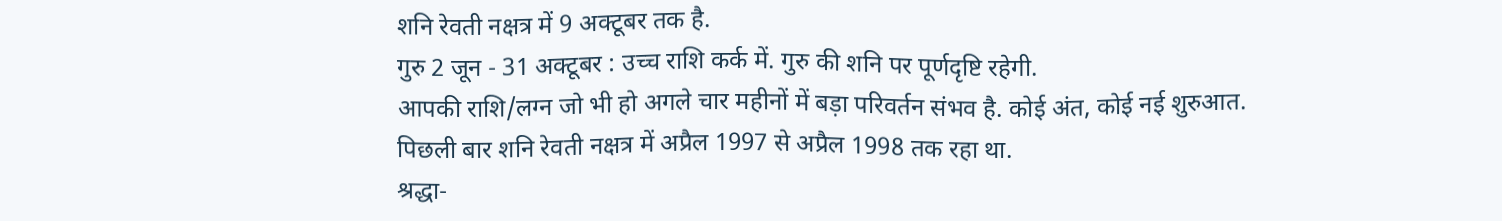शनि रेवती नक्षत्र में 9 अक्टूबर तक है.
गुरु 2 जून - 31 अक्टूबर : उच्च राशि कर्क में. गुरु की शनि पर पूर्णदृष्टि रहेगी.
आपकी राशि/लग्न जो भी हो अगले चार महीनों में बड़ा परिवर्तन संभव है. कोई अंत, कोई नई शुरुआत.
पिछली बार शनि रेवती नक्षत्र में अप्रैल 1997 से अप्रैल 1998 तक रहा था.
श्रद्धा-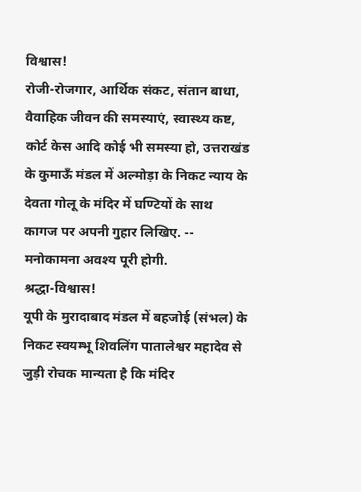विश्वास!
रोजी-रोजगार, आर्थिक संकट, संतान बाधा, वैवाहिक जीवन की समस्याएं, स्वास्थ्य कष्ट, कोर्ट केस आदि कोई भी समस्या हो, उत्तराखंड के कुमाऊँ मंडल में अल्मोड़ा के निकट न्याय के देवता गोलू के मंदिर में घण्टियों के साथ कागज पर अपनी गुहार लिखिए. -- मनोकामना अवश्य पूरी होगी.
श्रद्धा-विश्वास!
यूपी के मुरादाबाद मंडल में बहजोई (संभल) के निकट स्वयम्भू शिवलिंग पातालेश्वर महादेव से जुड़ी रोचक मान्यता है कि मंदिर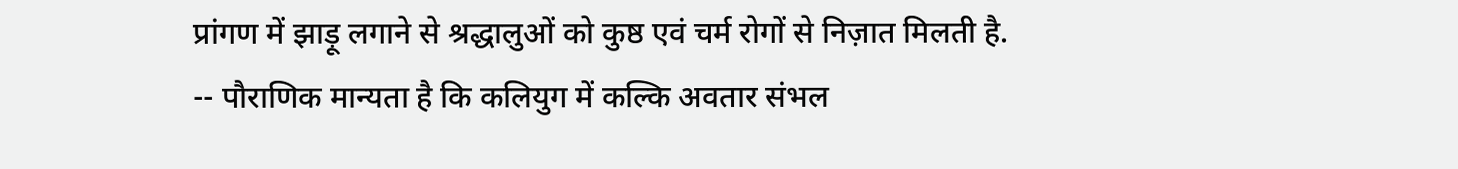प्रांगण में झाड़ू लगाने से श्रद्धालुओं को कुष्ठ एवं चर्म रोगों से निज़ात मिलती है.
-- पौराणिक मान्यता है कि कलियुग में कल्कि अवतार संभल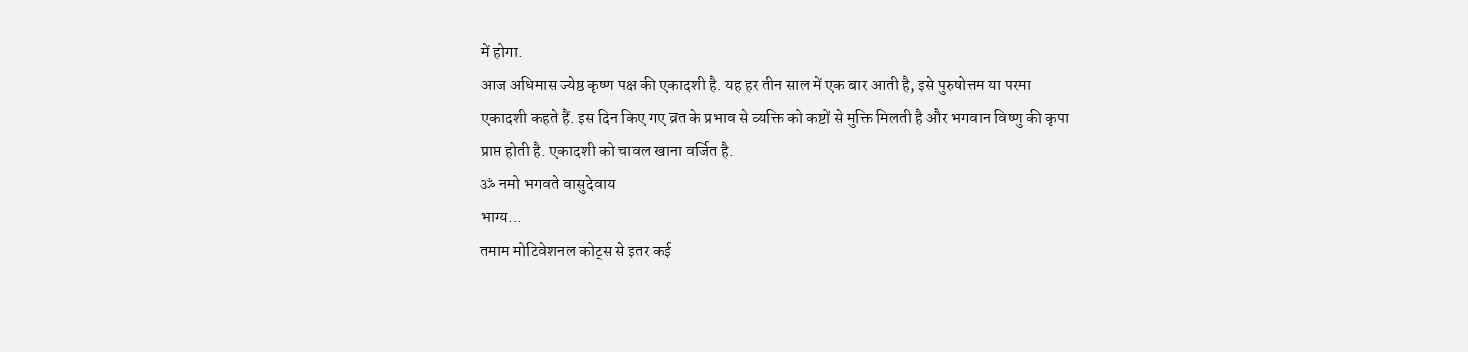में होगा.
आज अधिमास ज्येष्ठ कृष्ण पक्ष की एकादशी है. यह हर तीन साल में एक बार आती है, इसे पुरुषोत्तम या परमा एकादशी कहते हैं. इस दिन किए गए व्रत के प्रभाव से व्यक्ति को कष्टों से मुक्ति मिलती है और भगवान विष्णु की कृपा प्राप्त होती है. एकादशी को चावल खाना वर्जित है.
ॐ नमो भगवते वासुदेवाय
भाग्य...
तमाम मोटिवेशनल कोट्स से इतर कई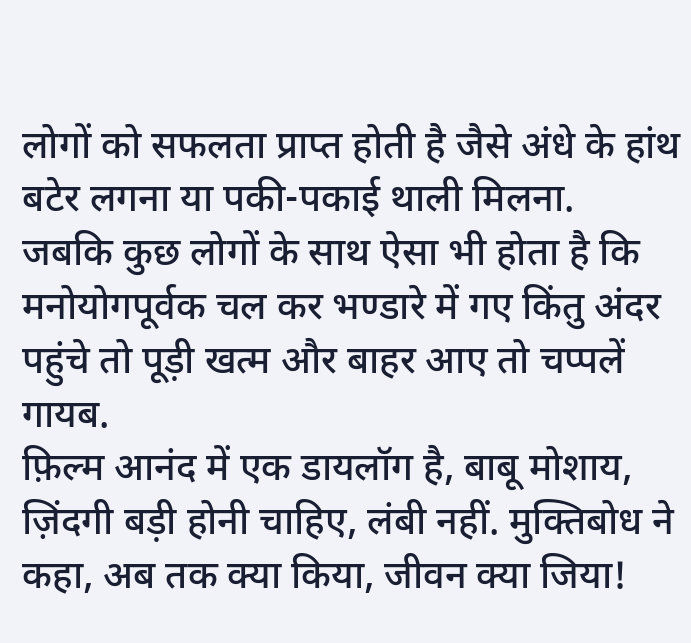लोगों को सफलता प्राप्त होती है जैसे अंधे के हांथ बटेर लगना या पकी-पकाई थाली मिलना.
जबकि कुछ लोगों के साथ ऐसा भी होता है कि मनोयोगपूर्वक चल कर भण्डारे में गए किंतु अंदर पहुंचे तो पूड़ी खत्म और बाहर आए तो चप्पलें गायब.
फ़िल्म आनंद में एक डायलॉग है, बाबू मोशाय, ज़िंदगी बड़ी होनी चाहिए, लंबी नहीं. मुक्तिबोध ने कहा, अब तक क्या किया, जीवन क्या जिया!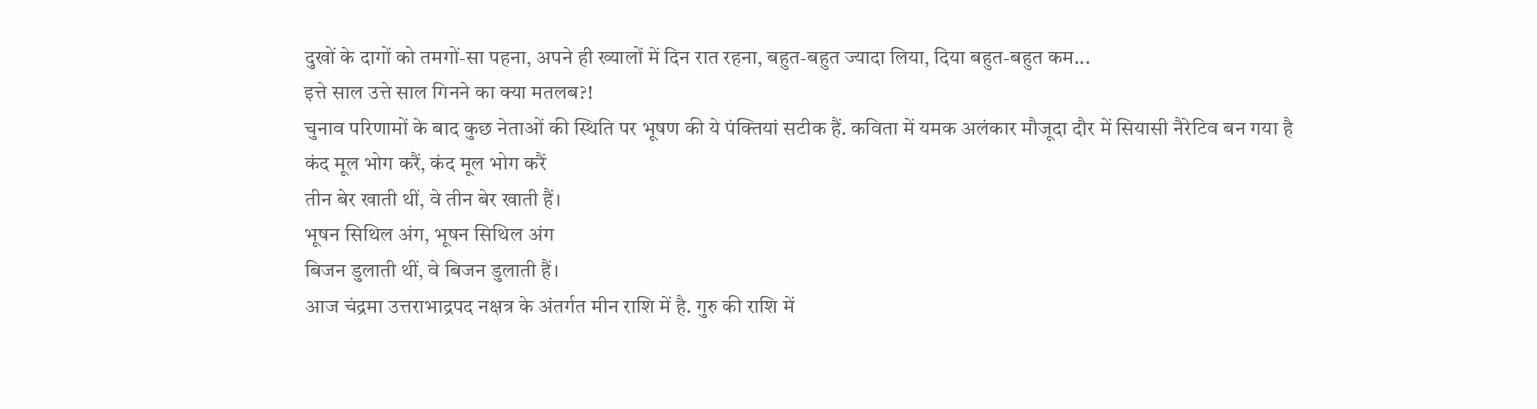दुखों के दागों को तमगों-सा पहना, अपने ही ख्यालों में दिन रात रहना, बहुत-बहुत ज्यादा लिया, दिया बहुत-बहुत कम...
इत्ते साल उत्ते साल गिनने का क्या मतलब?!
चुनाव परिणामों के बाद कुछ नेताओं की स्थिति पर भूषण की ये पंक्तियां सटीक हैं. कविता में यमक अलंकार मौजूदा दौर में सियासी नैरेटिव बन गया है
कंद मूल भोग करैं, कंद मूल भोग करैं
तीन बेर खाती थीं, वे तीन बेर खाती हैं।
भूषन सिथिल अंग, भूषन सिथिल अंग
बिजन डुलाती थीं, वे बिजन डुलाती हैं।
आज चंद्रमा उत्तराभाद्रपद नक्षत्र के अंतर्गत मीन राशि में है. गुरु की राशि में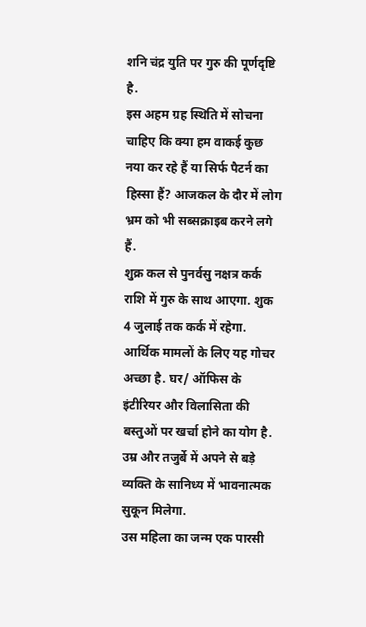शनि चंद्र युति पर गुरु की पूर्णदृष्टि है.
इस अहम ग्रह स्थिति में सोचना चाहिए कि क्या हम वाकई कुछ नया कर रहे हैं या सिर्फ पैटर्न का हिस्सा हैं? आजकल के दौर में लोग भ्रम को भी सब्सक्राइब करने लगे हैं.
शुक्र कल से पुनर्वसु नक्षत्र कर्क राशि में गुरु के साथ आएगा. शुक 4 जुलाई तक कर्क में रहेगा.
आर्थिक मामलों के लिए यह गोचर अच्छा है. घर/ ऑफिस के इंटीरियर और विलासिता की बस्तुओं पर खर्चा होने का योग है. उम्र और तजुर्बे में अपने से बड़े व्यक्ति के सानिध्य में भावनात्मक सुकून मिलेगा.
उस महिला का जन्म एक पारसी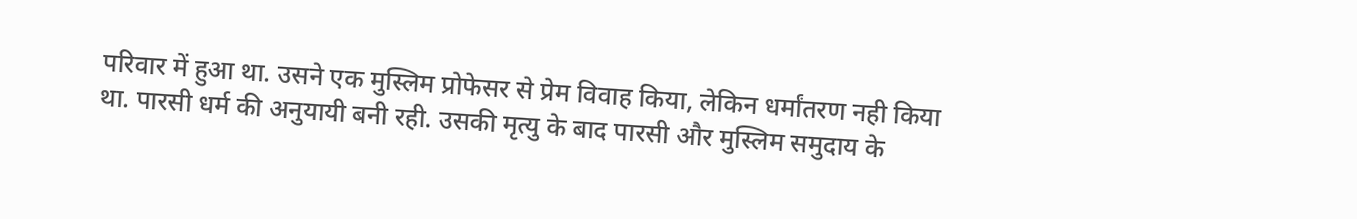परिवार में हुआ था. उसने एक मुस्लिम प्रोफेसर से प्रेम विवाह किया, लेकिन धर्मांतरण नही किया था. पारसी धर्म की अनुयायी बनी रही. उसकी मृत्यु के बाद पारसी और मुस्लिम समुदाय के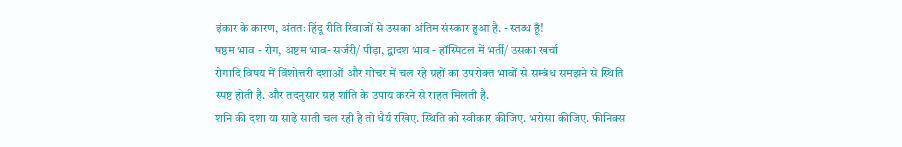इंकार के कारण, अंततः हिंदू रीति रिवाजों से उसका अंतिम संस्कार हुआ है. - स्तब्ध हूँ!
षष्ठम भाव - रोग, अष्टम भाव- सर्जरी/ पीड़ा, द्वादश भाव - हॉस्पिटल में भर्ती/ उसका खर्चा
रोगादि विषय में विंशोत्तरी दशाओं और गोचर में चल रहे ग्रहों का उपरोक्त भावों से सम्बंध समझने से स्थिति स्पष्ट होती है. और तदनुसार ग्रह शांति के उपाय करने से राहत मिलती है.
शनि की दशा या साढ़े साती चल रही है तो धैर्य रखिए. स्थिति को स्वीकार कीजिए. भरोसा कीजिए. फीनिक्स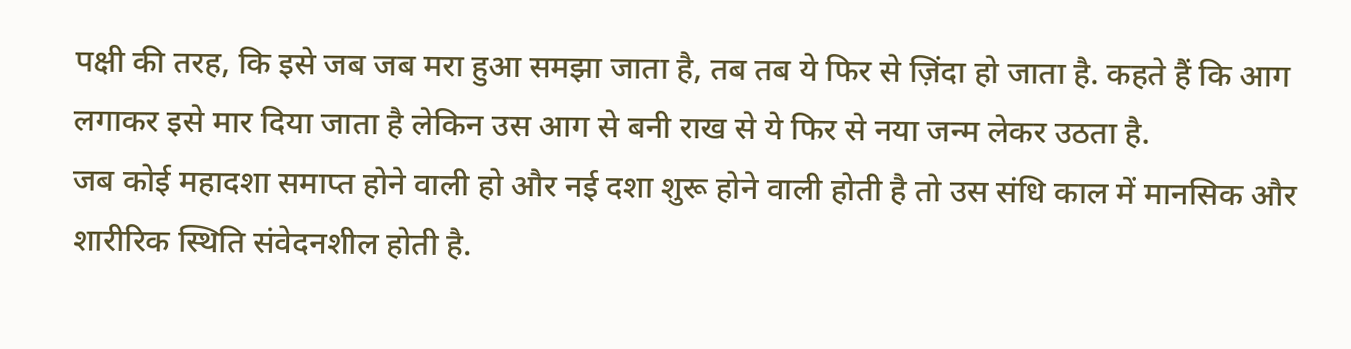पक्षी की तरह, कि इसे जब जब मरा हुआ समझा जाता है, तब तब ये फिर से ज़िंदा हो जाता है. कहते हैं कि आग लगाकर इसे मार दिया जाता है लेकिन उस आग से बनी राख से ये फिर से नया जन्म लेकर उठता है.
जब कोई महादशा समाप्त होने वाली हो और नई दशा शुरू होने वाली होती है तो उस संधि काल में मानसिक और शारीरिक स्थिति संवेदनशील होती है.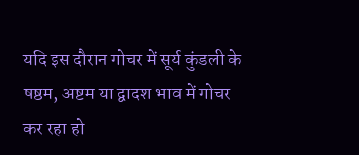यदि इस दौरान गोचर में सूर्य कुंडली के षष्ठम, अष्टम या द्वादश भाव में गोचर कर रहा हो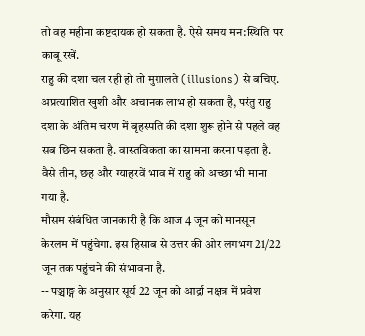तो वह महीना कष्टदायक हो सकता है. ऐसे समय मन:स्थिति पर काबू रखें.
राहु की दशा चल रही हो तो मुग़ालते (illusions) से बचिए. अप्रत्याशित खुशी और अचानक लाभ हो सकता है, परंतु राहु दशा के अंतिम चरण में बृहस्पति की दशा शुरू होने से पहले वह सब छिन सकता है. वास्तविकता का सामना करना पड़ता है. वैसे तीन, छह और ग्याहरवें भाव में राहु को अच्छा भी माना गया है.
मौसम संबंधित जानकारी है कि आज 4 जून को मानसून केरलम में पहुंचेगा. इस हिसाब से उत्तर की ओर लगभग 21/22 जून तक पहुंचने की संभावना है.
-- पञ्चाङ्ग के अनुसार सूर्य 22 जून को आर्द्रा नक्षत्र में प्रवेश करेगा. यह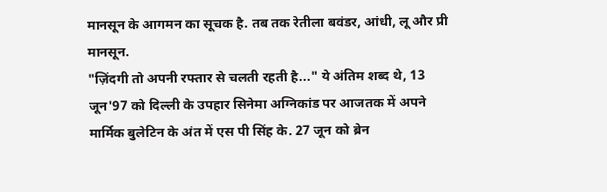मानसून के आगमन का सूचक है. तब तक रेतीला बवंडर, आंधी, लू और प्री मानसून.
"ज़िंदगी तो अपनी रफ्तार से चलती रहती है..." ये अंतिम शब्द थे, 13 जून'97 को दिल्ली के उपहार सिनेमा अग्निकांड पर आजतक में अपने मार्मिक बुलेटिन के अंत में एस पी सिंह के. 27 जून को ब्रेन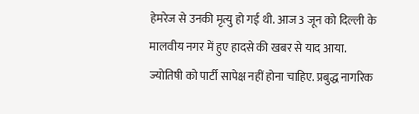हेमरेज से उनकी मृत्यु हो गई थी. आज 3 जून को दिल्ली के मालवीय नगर में हुए हादसे की खबर से याद आया.
ज्योतिषी को पार्टी सापेक्ष नहीं होना चाहिए. प्रबुद्ध नागरिक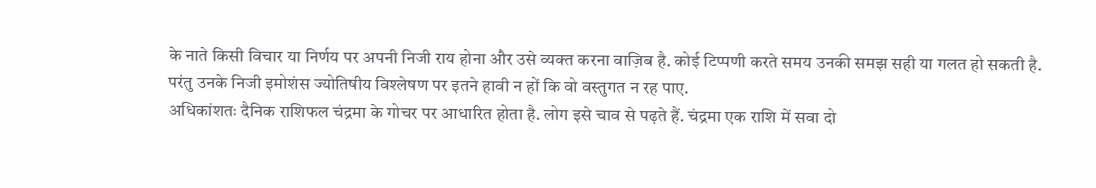के नाते किसी विचार या निर्णय पर अपनी निजी राय होना और उसे व्यक्त करना वाज़िब है. कोई टिप्पणी करते समय उनकी समझ सही या गलत हो सकती है. परंतु उनके निजी इमोशंस ज्योतिषीय विश्लेषण पर इतने हावी न हों कि वो वस्तुगत न रह पाए.
अधिकांशतः दैनिक राशिफल चंद्रमा के गोचर पर आधारित होता है. लोग इसे चाव से पढ़ते हैं. चंद्रमा एक राशि में सवा दो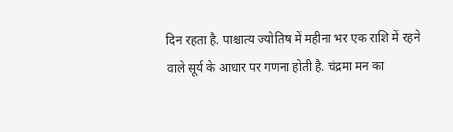दिन रहता है. पाश्चात्य ज्योतिष में महीना भर एक राशि में रहने वाले सूर्य के आधार पर गणना होती है. चंद्रमा मन का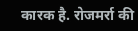कारक है. रोजमर्रा की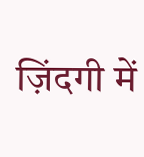ज़िंदगी में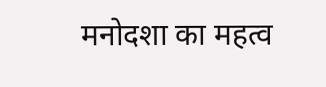मनोदशा का महत्व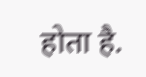होता है.